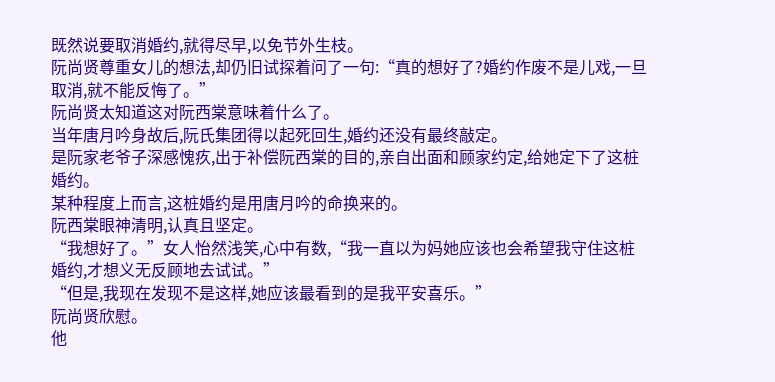既然说要取消婚约,就得尽早,以免节外生枝。
阮尚贤尊重女儿的想法,却仍旧试探着问了一句:“真的想好了?婚约作废不是儿戏,一旦取消,就不能反悔了。”
阮尚贤太知道这对阮西棠意味着什么了。
当年唐月吟身故后,阮氏集团得以起死回生,婚约还没有最终敲定。
是阮家老爷子深感愧疚,出于补偿阮西棠的目的,亲自出面和顾家约定,给她定下了这桩婚约。
某种程度上而言,这桩婚约是用唐月吟的命换来的。
阮西棠眼神清明,认真且坚定。
“我想好了。”女人怡然浅笑,心中有数,“我一直以为妈她应该也会希望我守住这桩婚约,才想义无反顾地去试试。”
“但是,我现在发现不是这样,她应该最看到的是我平安喜乐。”
阮尚贤欣慰。
他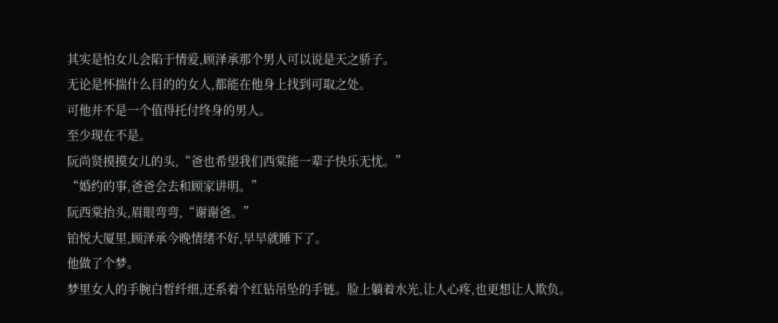其实是怕女儿会陷于情爱,顾泽承那个男人可以说是天之骄子。
无论是怀揣什么目的的女人,都能在他身上找到可取之处。
可他并不是一个值得托付终身的男人。
至少现在不是。
阮尚贤摸摸女儿的头,“爸也希望我们西棠能一辈子快乐无忧。”
“婚约的事,爸爸会去和顾家讲明。”
阮西棠抬头,眉眼弯弯,“谢谢爸。”
铂悦大厦里,顾泽承今晚情绪不好,早早就睡下了。
他做了个梦。
梦里女人的手腕白皙纤细,还系着个红钻吊坠的手链。脸上躺着水光,让人心疼,也更想让人欺负。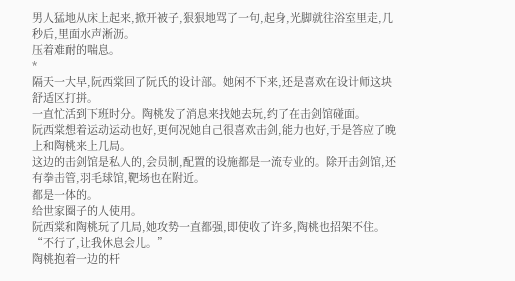男人猛地从床上起来,掀开被子,狠狠地骂了一句,起身,光脚就往浴室里走,几秒后,里面水声淅沥。
压着难耐的喘息。
*
隔天一大早,阮西棠回了阮氏的设计部。她闲不下来,还是喜欢在设计师这块舒适区打拼。
一直忙活到下班时分。陶桃发了消息来找她去玩,约了在击剑馆碰面。
阮西棠想着运动运动也好,更何况她自己很喜欢击剑,能力也好,于是答应了晚上和陶桃来上几局。
这边的击剑馆是私人的,会员制,配置的设施都是一流专业的。除开击剑馆,还有拳击管,羽毛球馆,靶场也在附近。
都是一体的。
给世家圈子的人使用。
阮西棠和陶桃玩了几局,她攻势一直都强,即使收了许多,陶桃也招架不住。
“不行了,让我休息会儿。”
陶桃抱着一边的杆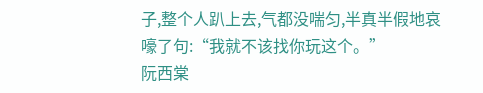子,整个人趴上去,气都没喘匀,半真半假地哀嚎了句:“我就不该找你玩这个。”
阮西棠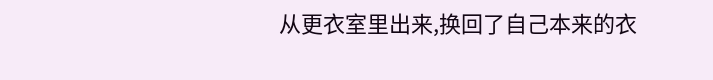从更衣室里出来,换回了自己本来的衣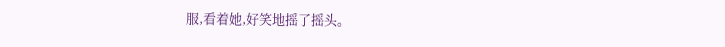服,看着她,好笑地摇了摇头。